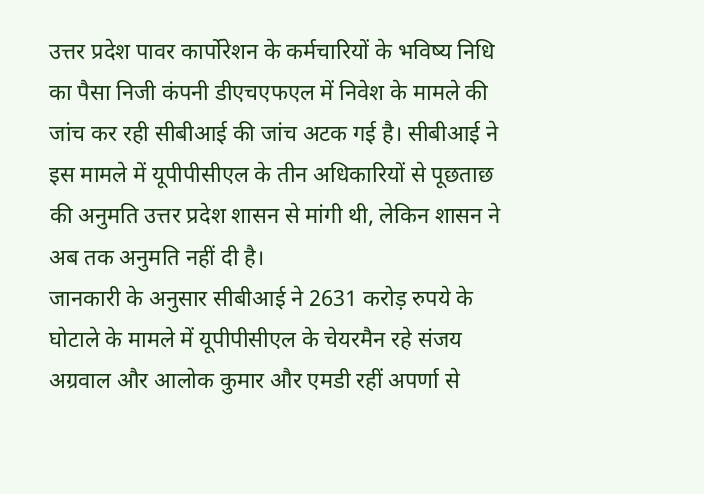उत्तर प्रदेश पावर कार्पोरेशन के कर्मचारियों के भविष्य निधि का पैसा निजी कंपनी डीएचएफएल में निवेश के मामले की जांच कर रही सीबीआई की जांच अटक गई है। सीबीआई ने इस मामले में यूपीपीसीएल के तीन अधिकारियों से पूछताछ की अनुमति उत्तर प्रदेश शासन से मांगी थी, लेकिन शासन ने अब तक अनुमति नहीं दी है।
जानकारी के अनुसार सीबीआई ने 2631 करोड़ रुपये के घोटाले के मामले में यूपीपीसीएल के चेयरमैन रहे संजय अग्रवाल और आलोक कुमार और एमडी रहीं अपर्णा से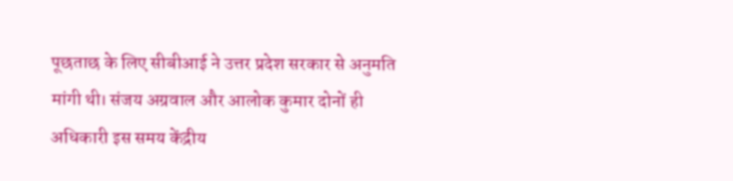पूछताछ के लिए सीबीआई ने उत्तर प्रदेश सरकार से अनुमति मांगी थी। संजय अग्रवाल और आलोक कुमार दोनों ही अधिकारी इस समय केंद्रीय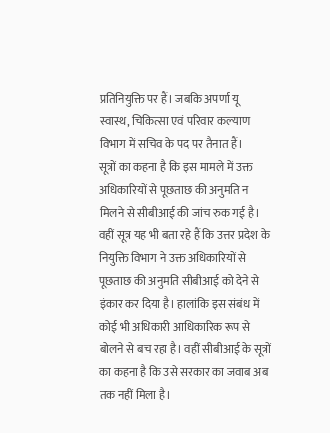प्रतिनियुक्ति पर हैं। जबकि अपर्णा यू स्वास्थ, चिकित्सा एवं परिवार कल्याण विभाग में सचिव के पद पर तैनात हैं।
सूत्रों का कहना है कि इस मामले में उक्त अधिकारियों से पूछताछ की अनुमति न मिलने से सीबीआई की जांच रुक गई है। वहीं सूत्र यह भी बता रहे हैं कि उत्तर प्रदेश के नियुक्ति विभाग ने उक्त अधिकारियों से पूछताछ की अनुमति सीबीआई को देने से इंकार कर दिया है। हालांकि इस संबंध में कोई भी अधिकारी आधिकारिक रूप से बोलने से बच रहा है। वहीं सीबीआई के सूत्रों का कहना है कि उसे सरकार का जवाब अब तक नहीं मिला है।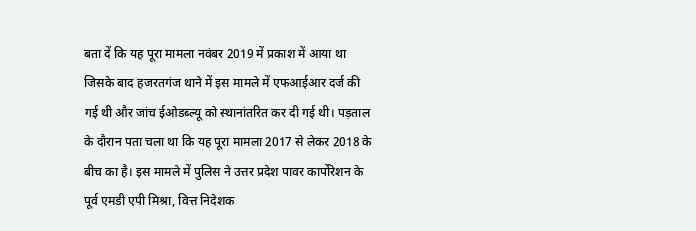बता दें कि यह पूरा मामला नवंबर 2019 में प्रकाश में आया था जिसके बाद हजरतगंज थाने में इस मामले में एफआईआर दर्ज की गई थी और जांच ईओडब्ल्यू को स्थानांतरित कर दी गई थी। पड़ताल के दौरान पता चला था कि यह पूरा मामला 2017 से लेकर 2018 के बीच का है। इस मामले में पुलिस ने उत्तर प्रदेश पावर कार्पोरेशन के पूर्व एमडी एपी मिश्रा, वित्त निदेशक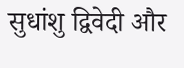सुधांशु द्विवेदी और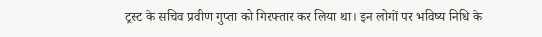ट्रस्ट के सचिव प्रवीण गुप्ता को गिरफ्तार कर लिया था। इन लोगों पर भविष्य निधि के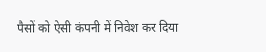पैसों को ऐसी कंपनी में निवेश कर दिया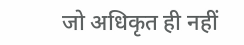जो अधिकृत ही नहीं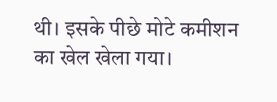थी। इसके पीछे मोटे कमीशन का खेल खेला गया।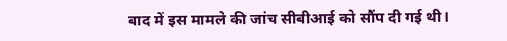बाद में इस मामले की जांच सीबीआई को सौंप दी गई थी।